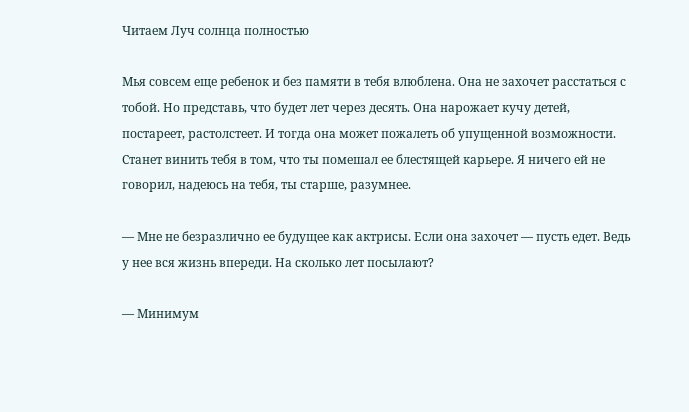Читаем Луч солнца полностью

Мья совсем еще ребенок и без памяти в тебя влюблена. Она не захочет расстаться с тобой. Но представь, что будет лет через десять. Она нарожает кучу детей, постареет, растолстеет. И тогда она может пожалеть об упущенной возможности. Станет винить тебя в том, что ты помешал ее блестящей карьере. Я ничего ей не говорил, надеюсь на тебя, ты старше, разумнее.

— Мне не безразлично ее будущее как актрисы. Если она захочет — пусть едет. Ведь у нее вся жизнь впереди. На сколько лет посылают?

— Минимум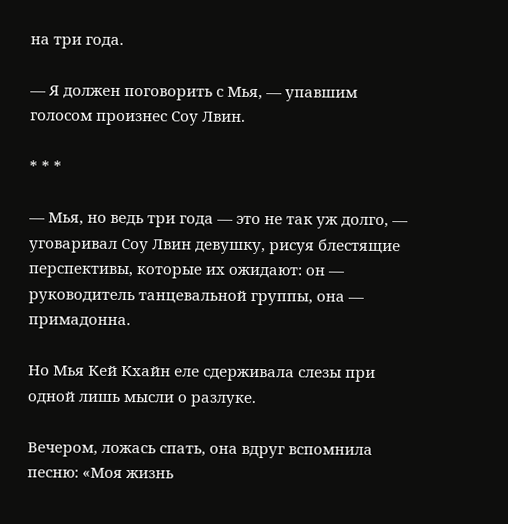на три года.

— Я должен поговорить с Мья, — упавшим голосом произнес Соу Лвин.

* * *

— Мья, но ведь три года — это не так уж долго, — уговаривал Соу Лвин девушку, рисуя блестящие перспективы, которые их ожидают: он — руководитель танцевальной группы, она — примадонна.

Но Мья Кей Кхайн еле сдерживала слезы при одной лишь мысли о разлуке.

Вечером, ложась спать, она вдруг вспомнила песню: «Моя жизнь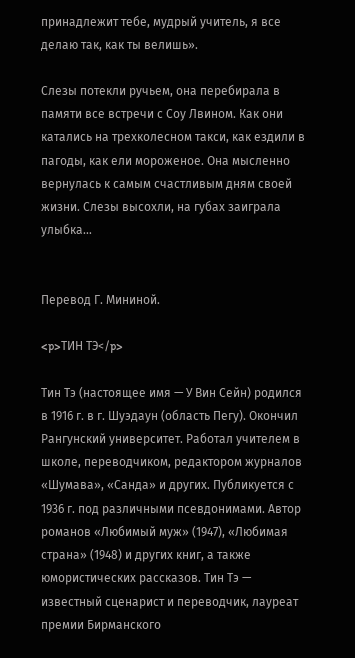принадлежит тебе, мудрый учитель, я все делаю так, как ты велишь».

Слезы потекли ручьем, она перебирала в памяти все встречи с Соу Лвином. Как они катались на трехколесном такси, как ездили в пагоды, как ели мороженое. Она мысленно вернулась к самым счастливым дням своей жизни. Слезы высохли, на губах заиграла улыбка…


Перевод Г. Мининой.

<p>ТИН ТЭ</p>

Тин Тэ (настоящее имя — У Вин Сейн) родился в 1916 г. в г. Шуэдаун (область Пегу). Окончил Рангунский университет. Работал учителем в школе, переводчиком, редактором журналов «Шумава», «Санда» и других. Публикуется с 1936 г. под различными псевдонимами. Автор романов «Любимый муж» (1947), «Любимая страна» (1948) и других книг, а также юмористических рассказов. Тин Тэ — известный сценарист и переводчик, лауреат премии Бирманского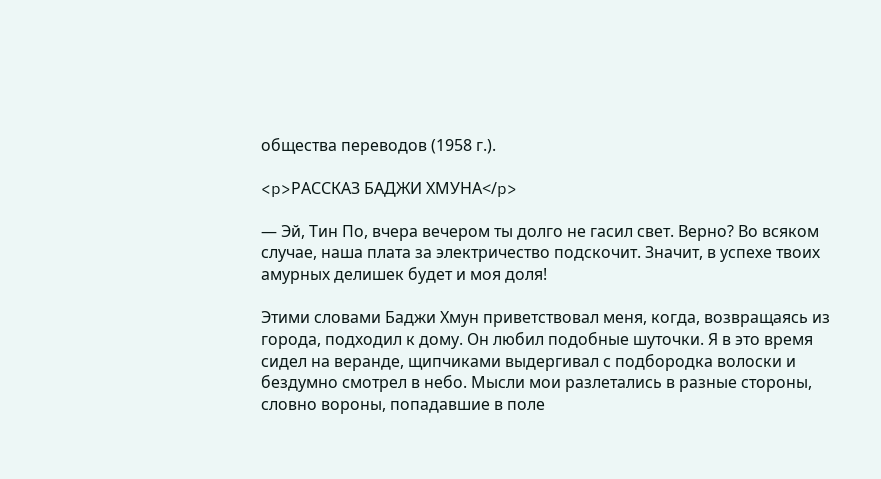общества переводов (1958 г.).

<p>РАССКАЗ БАДЖИ ХМУНА</p>

— Эй, Тин По, вчера вечером ты долго не гасил свет. Верно? Во всяком случае, наша плата за электричество подскочит. Значит, в успехе твоих амурных делишек будет и моя доля!

Этими словами Баджи Хмун приветствовал меня, когда, возвращаясь из города, подходил к дому. Он любил подобные шуточки. Я в это время сидел на веранде, щипчиками выдергивал с подбородка волоски и бездумно смотрел в небо. Мысли мои разлетались в разные стороны, словно вороны, попадавшие в поле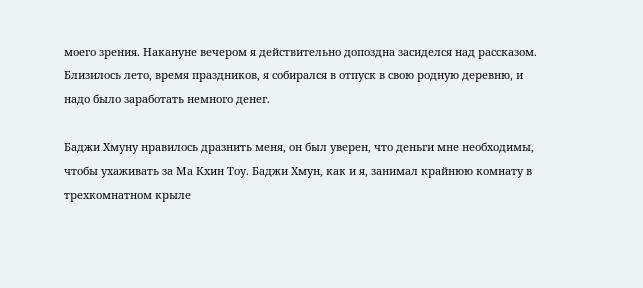моего зрения. Накануне вечером я действительно допоздна засиделся над рассказом. Близилось лето, время праздников, я собирался в отпуск в свою родную деревню, и надо было заработать немного денег.

Баджи Хмуну нравилось дразнить меня, он был уверен, что деньги мне необходимы, чтобы ухаживать за Ма Кхин Тоу. Баджи Хмун, как и я, занимал крайнюю комнату в трехкомнатном крыле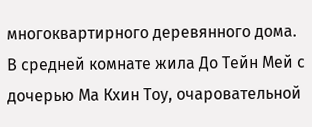многоквартирного деревянного дома. В средней комнате жила До Тейн Мей с дочерью Ма Кхин Тоу, очаровательной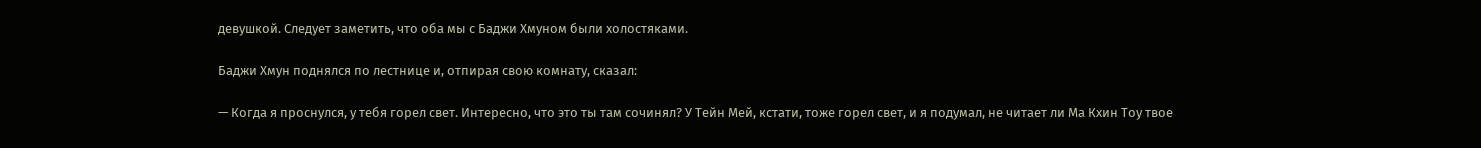девушкой. Следует заметить, что оба мы с Баджи Хмуном были холостяками.

Баджи Хмун поднялся по лестнице и, отпирая свою комнату, сказал:

— Когда я проснулся, у тебя горел свет. Интересно, что это ты там сочинял? У Тейн Мей, кстати, тоже горел свет, и я подумал, не читает ли Ма Кхин Тоу твое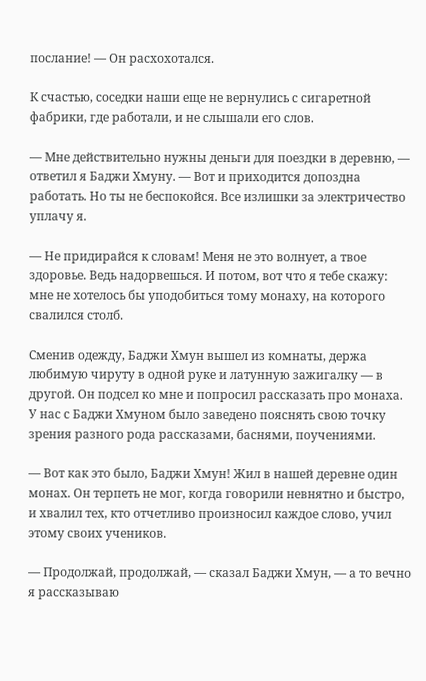послание! — Он расхохотался.

К счастью, соседки наши еще не вернулись с сигаретной фабрики, где работали, и не слышали его слов.

— Мне действительно нужны деньги для поездки в деревню, — ответил я Баджи Хмуну. — Вот и приходится допоздна работать. Но ты не беспокойся. Все излишки за электричество уплачу я.

— Не придирайся к словам! Меня не это волнует, а твое здоровье. Ведь надорвешься. И потом, вот что я тебе скажу: мне не хотелось бы уподобиться тому монаху, на которого свалился столб.

Сменив одежду, Баджи Хмун вышел из комнаты, держа любимую чируту в одной руке и латунную зажигалку — в другой. Он подсел ко мне и попросил рассказать про монаха. У нас с Баджи Хмуном было заведено пояснять свою точку зрения разного рода рассказами, баснями, поучениями.

— Вот как это было, Баджи Хмун! Жил в нашей деревне один монах. Он терпеть не мог, когда говорили невнятно и быстро, и хвалил тех, кто отчетливо произносил каждое слово, учил этому своих учеников.

— Продолжай, продолжай, — сказал Баджи Хмун, — а то вечно я рассказываю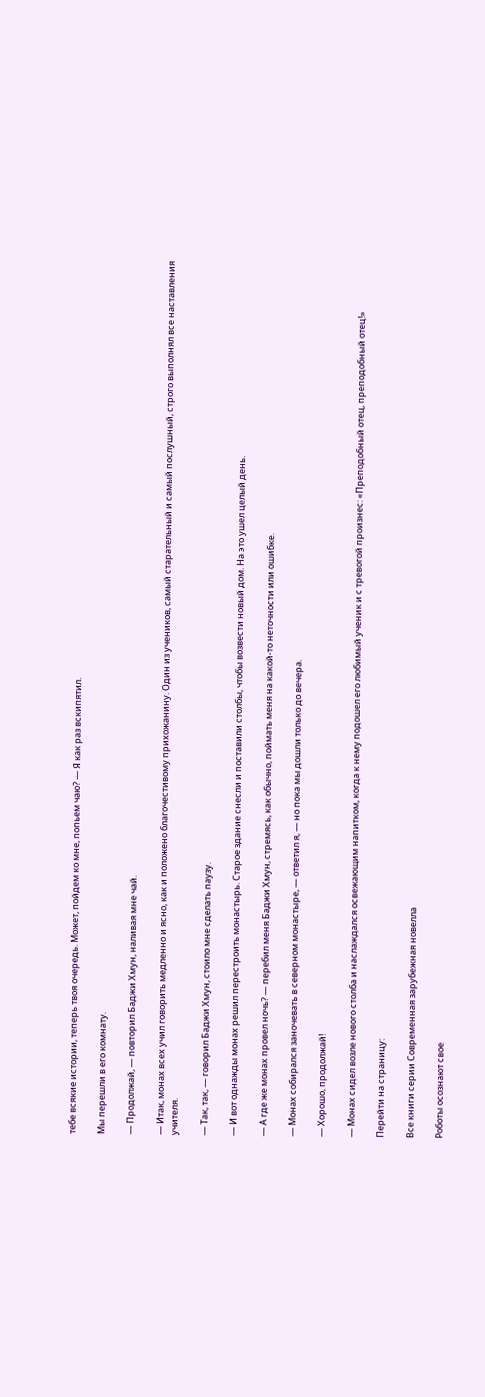тебе всякие истории, теперь твоя очередь. Может, пойдем ко мне, попьем чаю? — Я как раз вскипятил.

Мы перешли в его комнату.

— Продолжай, — повторил Баджи Хмун, наливая мне чай.

— Итак, монах всех учил говорить медленно и ясно, как и положено благочестивому прихожанину. Один из учеников, самый старательный и самый послушный, строго выполнял все наставления учителя.

— Так, так, — говорил Баджи Хмун, стоило мне сделать паузу.

— И вот однажды монах решил перестроить монастырь. Старое здание снесли и поставили столбы, чтобы возвести новый дом. На это ушел целый день.

— А где же монах провел ночь? — перебил меня Баджи Хмун, стремясь, как обычно, поймать меня на какой-то неточности или ошибке.

— Монах собирался заночевать в северном монастыре, — ответил я, — но пока мы дошли только до вечера.

— Хорошо, продолжай!

— Монах сидел возле нового столба и наслаждался освежающим напитком, когда к нему подошел его любимый ученик и с тревогой произнес: «Преподобный отец, преподобный отец!»

Перейти на страницу:

Все книги серии Современная зарубежная новелла

Роботы осознают свое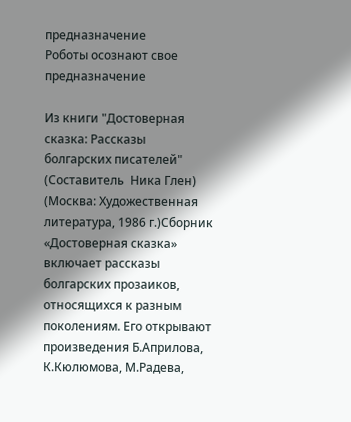предназначение
Роботы осознают свое предназначение

Из книги "Достоверная сказка: Рассказы болгарских писателей" (Составитель  Ника Глен) (Москва: Художественная литература, 1986 г.)Сборник «Достоверная сказка» включает рассказы болгарских прозаиков, относящихся к разным поколениям. Его открывают произведения Б.Априлова, К.Кюлюмова, М.Радева,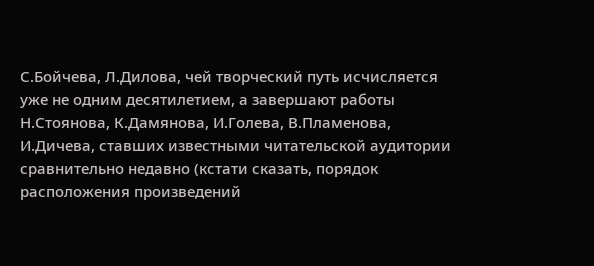С.Бойчева, Л.Дилова, чей творческий путь исчисляется уже не одним десятилетием, а завершают работы Н.Стоянова, К.Дамянова, И.Голева, В.Пламенова, И.Дичева, ставших известными читательской аудитории сравнительно недавно (кстати сказать, порядок расположения произведений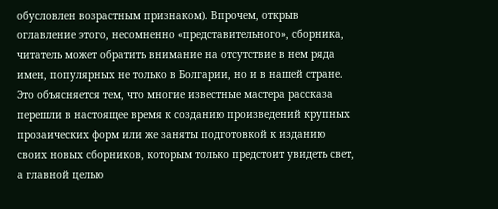обусловлен возрастным признаком). Впрочем, открыв оглавление этого, несомненно «представительного», сборника, читатель может обратить внимание на отсутствие в нем ряда имен, популярных не только в Болгарии, но и в нашей стране. Это объясняется тем, что многие известные мастера рассказа перешли в настоящее время к созданию произведений крупных прозаических форм или же заняты подготовкой к изданию своих новых сборников, которым только предстоит увидеть свет, а главной целью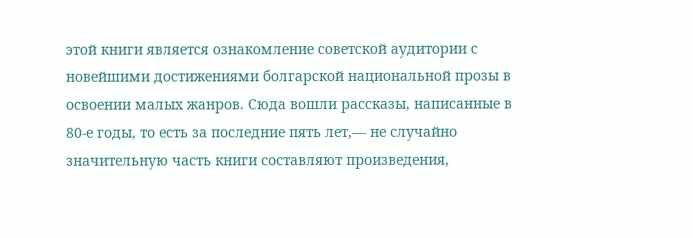этой книги является ознакомление советской аудитории с новейшими достижениями болгарской национальной прозы в освоении малых жанров. Сюда вошли рассказы, написанные в 80-е годы, то есть за последние пять лет,— не случайно значительную часть книги составляют произведения,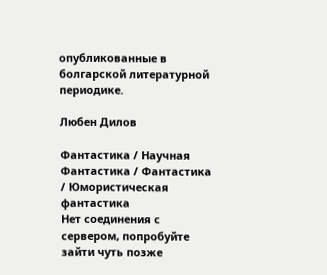опубликованные в болгарской литературной периодике.

Любен Дилов

Фантастика / Научная Фантастика / Фантастика / Юмористическая фантастика
Нет соединения с сервером, попробуйте зайти чуть позже